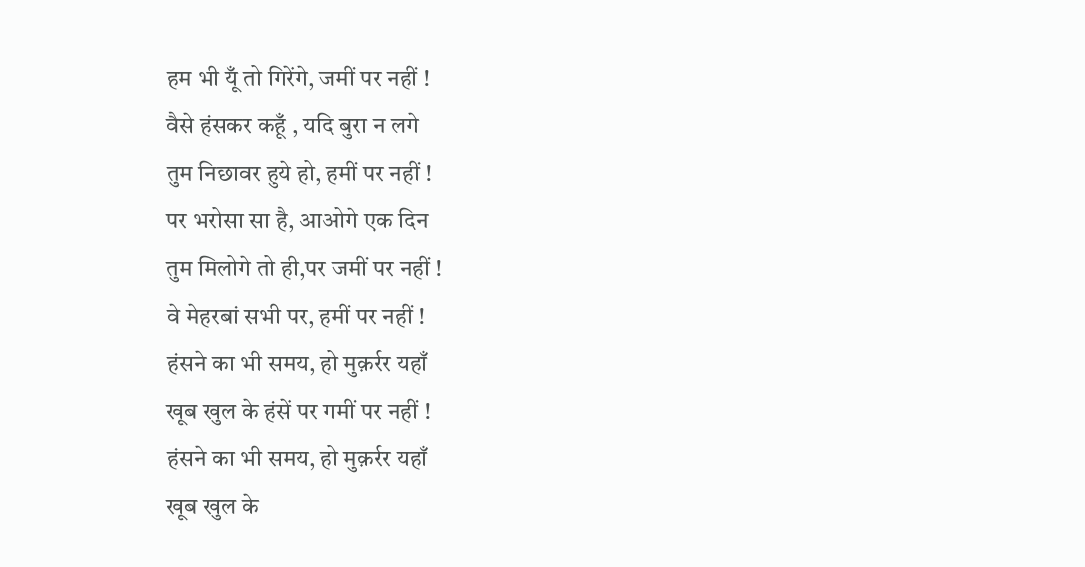हम भी यूँ तो गिरेंगे, जमीं पर नहीं !
वैसे हंसकर कहूँ , यदि बुरा न लगे
तुम निछावर हुये हो, हमीं पर नहीं !
पर भरोसा सा है, आओगे एक दिन
तुम मिलोगे तो ही,पर जमीं पर नहीं !
वे मेहरबां सभी पर, हमीं पर नहीं !
हंसने का भी समय, हो मुक़र्रर यहाँ
खूब खुल के हंसें पर गमीं पर नहीं !
हंसने का भी समय, हो मुक़र्रर यहाँ
खूब खुल के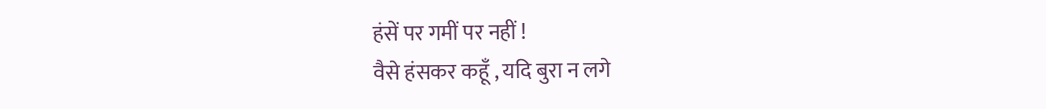हंसें पर गमीं पर नहीं !
वैसे हंसकर कहूँ , यदि बुरा न लगे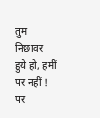तुम निछावर हुये हो, हमीं पर नहीं !
पर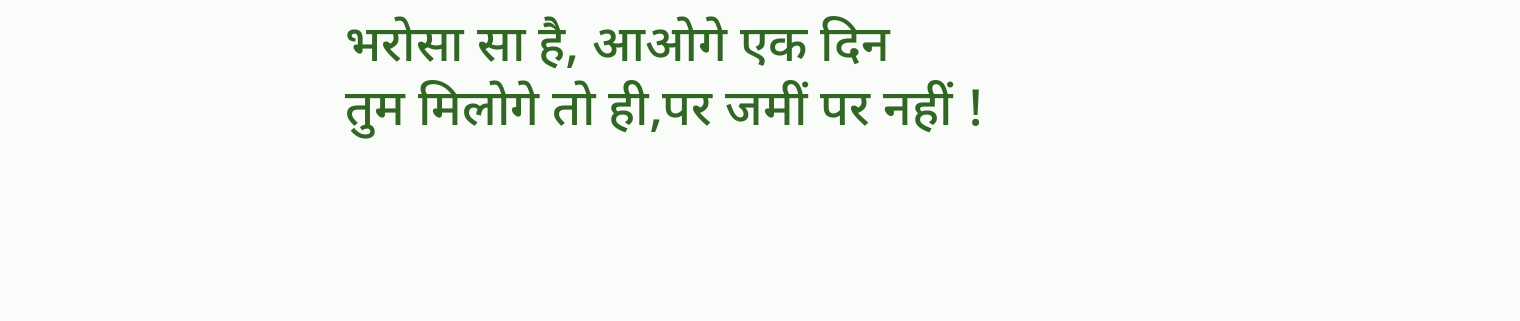भरोसा सा है, आओगे एक दिन
तुम मिलोगे तो ही,पर जमीं पर नहीं !